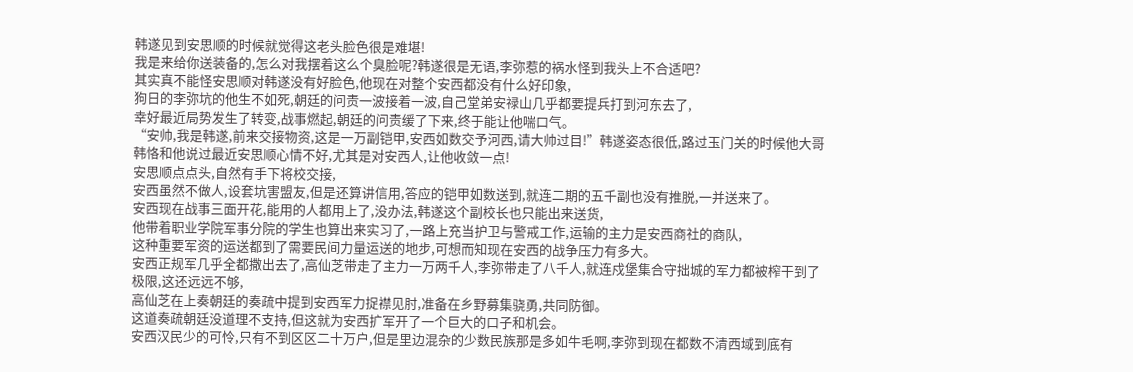韩遂见到安思顺的时候就觉得这老头脸色很是难堪!
我是来给你送装备的,怎么对我摆着这么个臭脸呢?韩遂很是无语,李弥惹的祸水怪到我头上不合适吧?
其实真不能怪安思顺对韩遂没有好脸色,他现在对整个安西都没有什么好印象,
狗日的李弥坑的他生不如死,朝廷的问责一波接着一波,自己堂弟安禄山几乎都要提兵打到河东去了,
幸好最近局势发生了转变,战事燃起,朝廷的问责缓了下来,终于能让他喘口气。
“安帅,我是韩遂,前来交接物资,这是一万副铠甲,安西如数交予河西,请大帅过目!”韩遂姿态很低,路过玉门关的时候他大哥韩恪和他说过最近安思顺心情不好,尤其是对安西人,让他收敛一点!
安思顺点点头,自然有手下将校交接,
安西虽然不做人,设套坑害盟友,但是还算讲信用,答应的铠甲如数送到,就连二期的五千副也没有推脱,一并送来了。
安西现在战事三面开花,能用的人都用上了,没办法,韩遂这个副校长也只能出来送货,
他带着职业学院军事分院的学生也算出来实习了,一路上充当护卫与警戒工作,运输的主力是安西商社的商队,
这种重要军资的运送都到了需要民间力量运送的地步,可想而知现在安西的战争压力有多大。
安西正规军几乎全都撒出去了,高仙芝带走了主力一万两千人,李弥带走了八千人,就连戍堡集合守拙城的军力都被榨干到了极限,这还远远不够,
高仙芝在上奏朝廷的奏疏中提到安西军力捉襟见肘,准备在乡野募集骁勇,共同防御。
这道奏疏朝廷没道理不支持,但这就为安西扩军开了一个巨大的口子和机会。
安西汉民少的可怜,只有不到区区二十万户,但是里边混杂的少数民族那是多如牛毛啊,李弥到现在都数不清西域到底有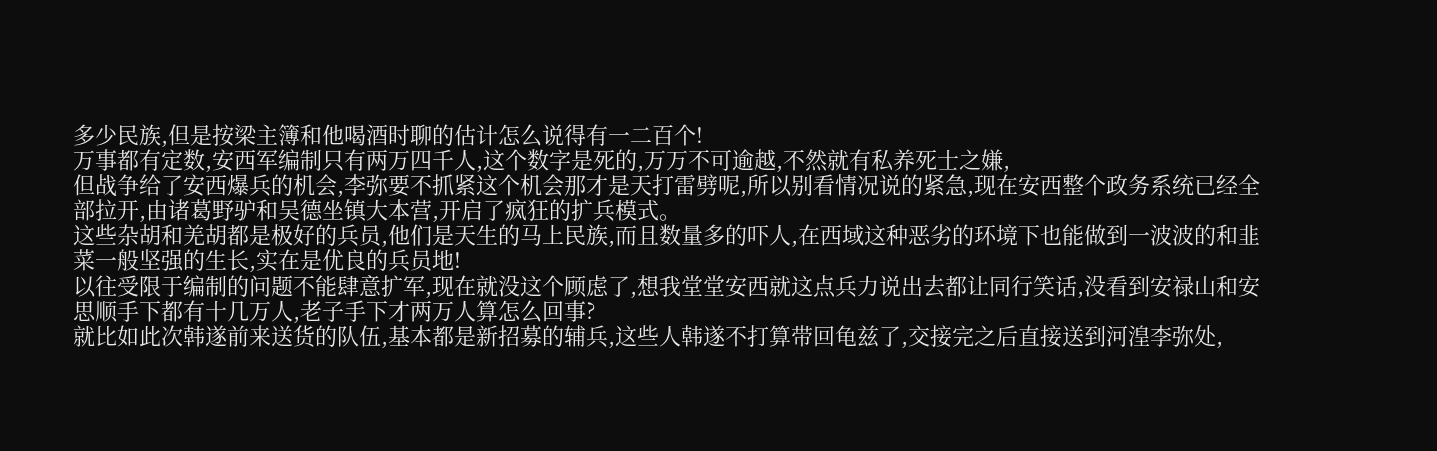多少民族,但是按梁主簿和他喝酒时聊的估计怎么说得有一二百个!
万事都有定数,安西军编制只有两万四千人,这个数字是死的,万万不可逾越,不然就有私养死士之嫌,
但战争给了安西爆兵的机会,李弥要不抓紧这个机会那才是天打雷劈呢,所以别看情况说的紧急,现在安西整个政务系统已经全部拉开,由诸葛野驴和吴德坐镇大本营,开启了疯狂的扩兵模式。
这些杂胡和羌胡都是极好的兵员,他们是天生的马上民族,而且数量多的吓人,在西域这种恶劣的环境下也能做到一波波的和韭菜一般坚强的生长,实在是优良的兵员地!
以往受限于编制的问题不能肆意扩军,现在就没这个顾虑了,想我堂堂安西就这点兵力说出去都让同行笑话,没看到安禄山和安思顺手下都有十几万人,老子手下才两万人算怎么回事?
就比如此次韩遂前来送货的队伍,基本都是新招募的辅兵,这些人韩遂不打算带回龟兹了,交接完之后直接送到河湟李弥处,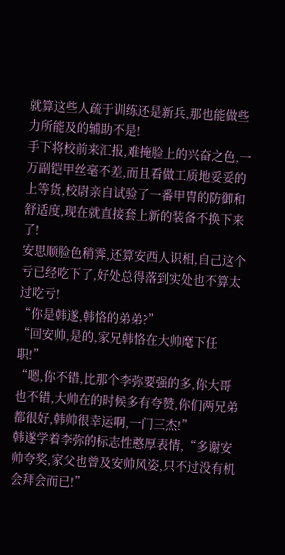就算这些人疏于训练还是新兵,那也能做些力所能及的辅助不是!
手下将校前来汇报,难掩脸上的兴奋之色,一万副铠甲丝毫不差,而且看做工质地妥妥的上等货,校尉亲自试验了一番甲胄的防御和舒适度,现在就直接套上新的装备不换下来了!
安思顺脸色稍霁,还算安西人识相,自己这个亏已经吃下了,好处总得落到实处也不算太过吃亏!
“你是韩遂,韩恪的弟弟?”
“回安帅,是的,家兄韩恪在大帅麾下任职!”
“嗯,你不错,比那个李弥要强的多,你大哥也不错,大帅在的时候多有夸赞,你们两兄弟都很好,韩帅很幸运啊,一门三杰!”
韩遂学着李弥的标志性憨厚表情,“多谢安帅夸奖,家父也曾及安帅风姿,只不过没有机会拜会而已!”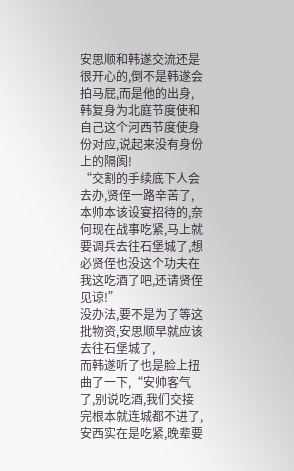安思顺和韩遂交流还是很开心的,倒不是韩遂会拍马屁,而是他的出身,韩复身为北庭节度使和自己这个河西节度使身份对应,说起来没有身份上的隔阂!
“交割的手续底下人会去办,贤侄一路辛苦了,本帅本该设宴招待的,奈何现在战事吃紧,马上就要调兵去往石堡城了,想必贤侄也没这个功夫在我这吃酒了吧,还请贤侄见谅!”
没办法,要不是为了等这批物资,安思顺早就应该去往石堡城了,
而韩遂听了也是脸上扭曲了一下,“安帅客气了,别说吃酒,我们交接完根本就连城都不进了,安西实在是吃紧,晚辈要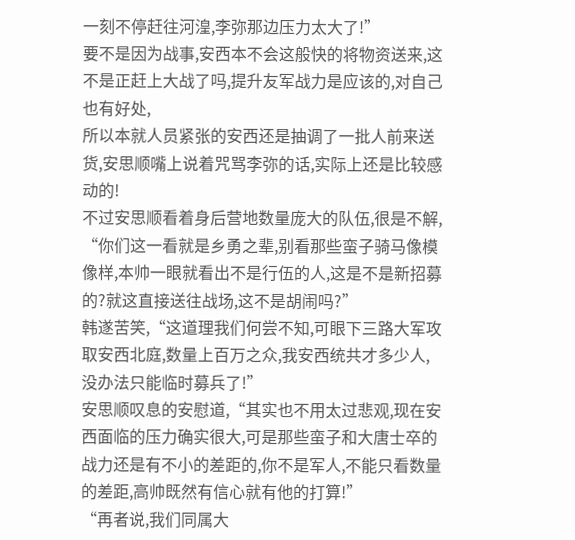一刻不停赶往河湟,李弥那边压力太大了!”
要不是因为战事,安西本不会这般快的将物资送来,这不是正赶上大战了吗,提升友军战力是应该的,对自己也有好处,
所以本就人员紧张的安西还是抽调了一批人前来送货,安思顺嘴上说着咒骂李弥的话,实际上还是比较感动的!
不过安思顺看着身后营地数量庞大的队伍,很是不解,
“你们这一看就是乡勇之辈,别看那些蛮子骑马像模像样,本帅一眼就看出不是行伍的人,这是不是新招募的?就这直接送往战场,这不是胡闹吗?”
韩遂苦笑,“这道理我们何尝不知,可眼下三路大军攻取安西北庭,数量上百万之众,我安西统共才多少人,没办法只能临时募兵了!”
安思顺叹息的安慰道,“其实也不用太过悲观,现在安西面临的压力确实很大,可是那些蛮子和大唐士卒的战力还是有不小的差距的,你不是军人,不能只看数量的差距,高帅既然有信心就有他的打算!”
“再者说,我们同属大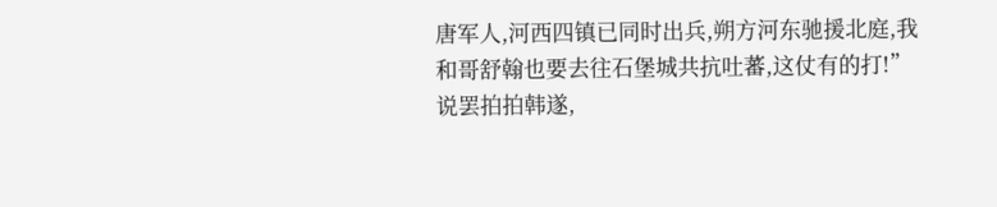唐军人,河西四镇已同时出兵,朔方河东驰援北庭,我和哥舒翰也要去往石堡城共抗吐蕃,这仗有的打!”
说罢拍拍韩遂,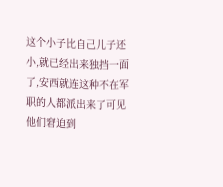这个小子比自己儿子还小,就已经出来独挡一面了,安西就连这种不在军职的人都派出来了可见他们窘迫到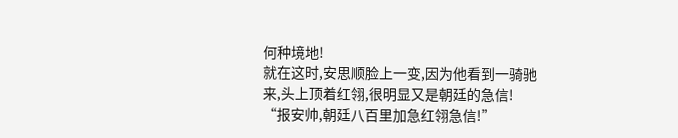何种境地!
就在这时,安思顺脸上一变,因为他看到一骑驰来,头上顶着红翎,很明显又是朝廷的急信!
“报安帅,朝廷八百里加急红翎急信!”